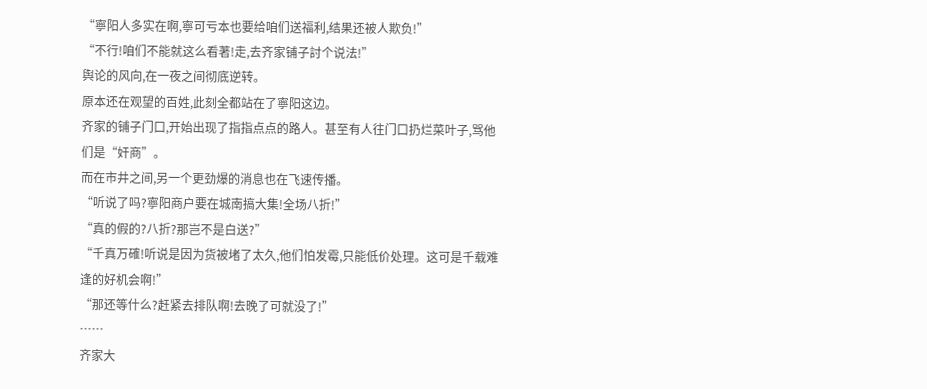“寧阳人多实在啊,寧可亏本也要给咱们送福利,结果还被人欺负!”
“不行!咱们不能就这么看著!走,去齐家铺子討个说法!”
舆论的风向,在一夜之间彻底逆转。
原本还在观望的百姓,此刻全都站在了寧阳这边。
齐家的铺子门口,开始出现了指指点点的路人。甚至有人往门口扔烂菜叶子,骂他们是“奸商”。
而在市井之间,另一个更劲爆的消息也在飞速传播。
“听说了吗?寧阳商户要在城南搞大集!全场八折!”
“真的假的?八折?那岂不是白送?”
“千真万確!听说是因为货被堵了太久,他们怕发霉,只能低价处理。这可是千载难逢的好机会啊!”
“那还等什么?赶紧去排队啊!去晚了可就没了!”
……
齐家大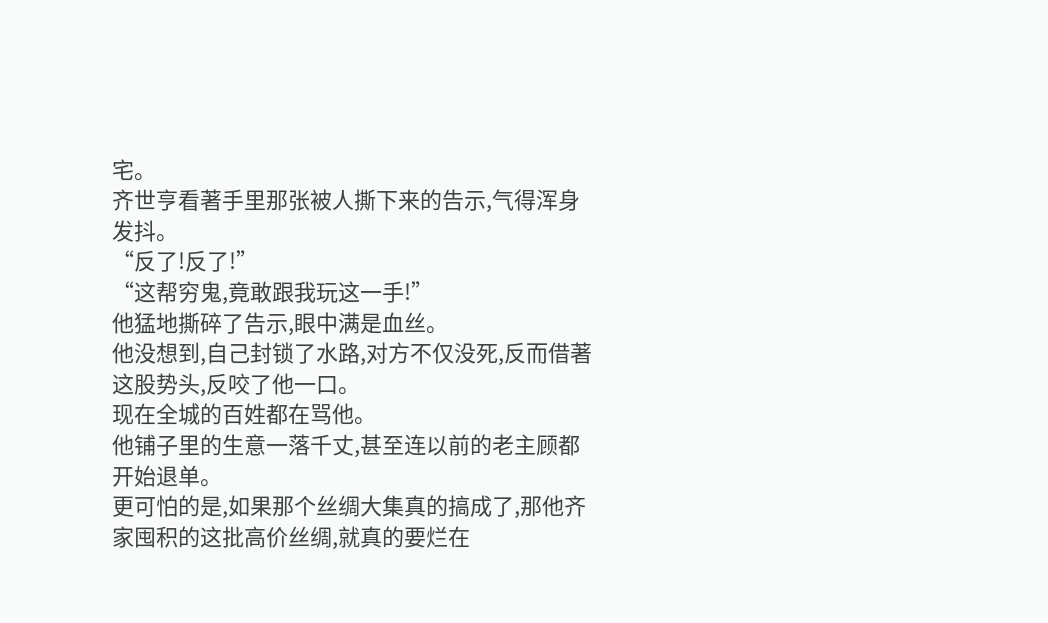宅。
齐世亨看著手里那张被人撕下来的告示,气得浑身发抖。
“反了!反了!”
“这帮穷鬼,竟敢跟我玩这一手!”
他猛地撕碎了告示,眼中满是血丝。
他没想到,自己封锁了水路,对方不仅没死,反而借著这股势头,反咬了他一口。
现在全城的百姓都在骂他。
他铺子里的生意一落千丈,甚至连以前的老主顾都开始退单。
更可怕的是,如果那个丝绸大集真的搞成了,那他齐家囤积的这批高价丝绸,就真的要烂在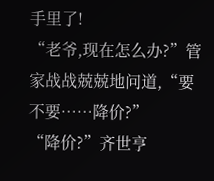手里了!
“老爷,现在怎么办?”管家战战兢兢地问道,“要不要……降价?”
“降价?”齐世亨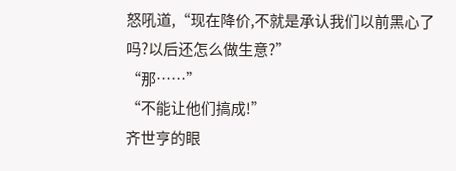怒吼道,“现在降价,不就是承认我们以前黑心了吗?以后还怎么做生意?”
“那……”
“不能让他们搞成!”
齐世亨的眼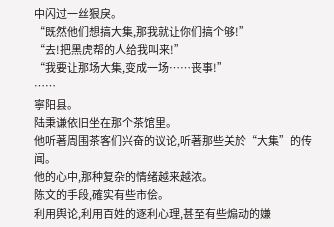中闪过一丝狠戾。
“既然他们想搞大集,那我就让你们搞个够!”
“去!把黑虎帮的人给我叫来!”
“我要让那场大集,变成一场……丧事!”
……
寧阳县。
陆秉谦依旧坐在那个茶馆里。
他听著周围茶客们兴奋的议论,听著那些关於“大集”的传闻。
他的心中,那种复杂的情绪越来越浓。
陈文的手段,確实有些市侩。
利用舆论,利用百姓的逐利心理,甚至有些煽动的嫌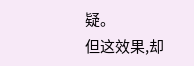疑。
但这效果,却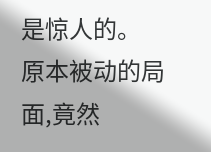是惊人的。
原本被动的局面,竟然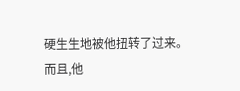硬生生地被他扭转了过来。
而且,他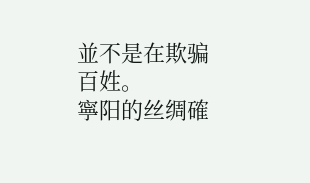並不是在欺骗百姓。
寧阳的丝绸確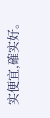实便宜,確实好。